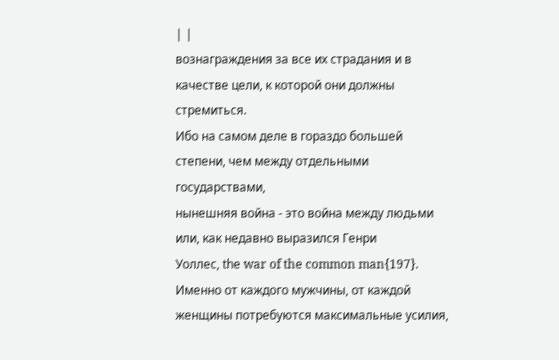| |
вознаграждения за все их страдания и в качестве цели, к которой они должны
стремиться.
Ибо на самом деле в гораздо большей степени, чем между отдельными государствами,
нынешняя война - это война между людьми или, как недавно выразился Генри
Уоллес, thе war of thе common man{197}. Именно от каждого мужчины, от каждой
женщины потребуются максимальные усилия,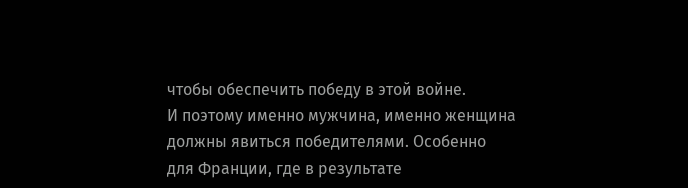чтобы обеспечить победу в этой войне.
И поэтому именно мужчина, именно женщина должны явиться победителями. Особенно
для Франции, где в результате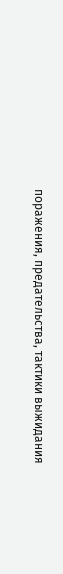поражения, предательства, тактики выжидания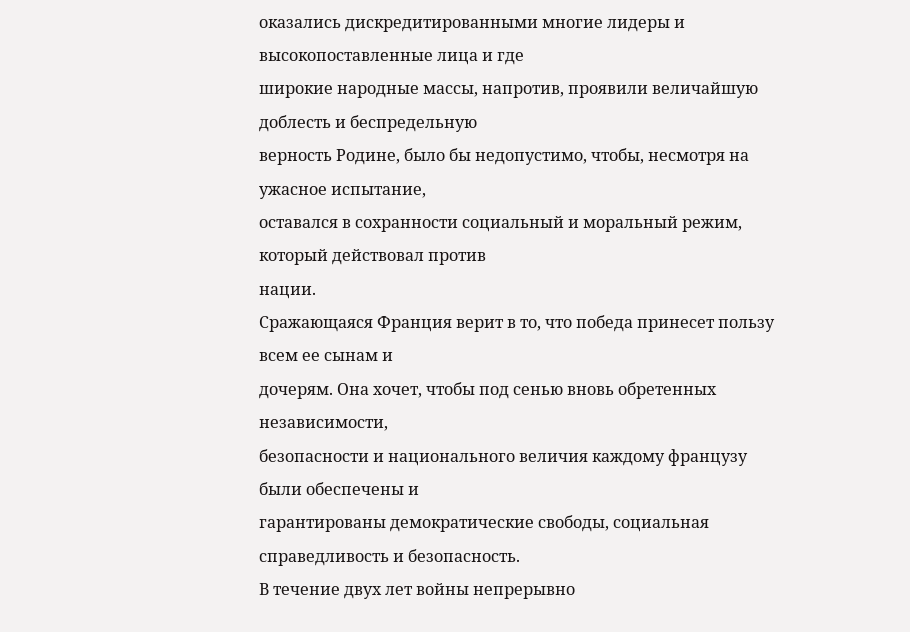оказались дискредитированными многие лидеры и высокопоставленные лица и где
широкие народные массы, напротив, проявили величайшую доблесть и беспредельную
верность Родине, было бы недопустимо, чтобы, несмотря на ужасное испытание,
оставался в сохранности социальный и моральный режим, который действовал против
нации.
Сражающаяся Франция верит в то, что победа принесет пользу всем ее сынам и
дочерям. Она хочет, чтобы под сенью вновь обретенных независимости,
безопасности и национального величия каждому французу были обеспечены и
гарантированы демократические свободы, социальная справедливость и безопасность.
В течение двух лет войны непрерывно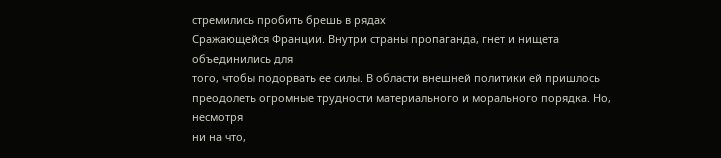стремились пробить брешь в рядах
Сражающейся Франции. Внутри страны пропаганда, гнет и нищета объединились для
того, чтобы подорвать ее силы. В области внешней политики ей пришлось
преодолеть огромные трудности материального и морального порядка. Но, несмотря
ни на что,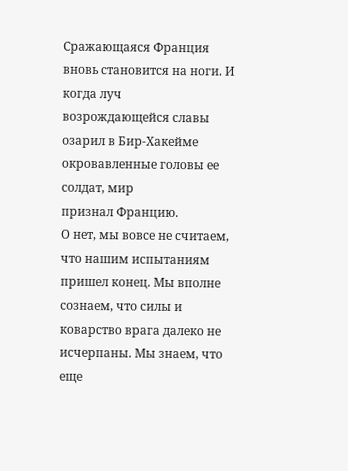Сражающаяся Франция вновь становится на ноги. И когда луч
возрождающейся славы озарил в Бир-Хакейме окровавленные головы ее солдат, мир
признал Францию.
О нет, мы вовсе не считаем, что нашим испытаниям пришел конец. Мы вполне
сознаем, что силы и коварство врага далеко не исчерпаны. Мы знаем, что еще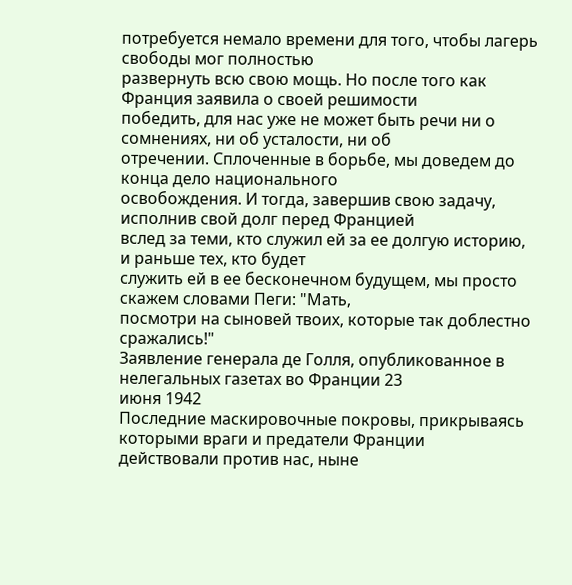потребуется немало времени для того, чтобы лагерь свободы мог полностью
развернуть всю свою мощь. Но после того как Франция заявила о своей решимости
победить, для нас уже не может быть речи ни о сомнениях, ни об усталости, ни об
отречении. Сплоченные в борьбе, мы доведем до конца дело национального
освобождения. И тогда, завершив свою задачу, исполнив свой долг перед Францией
вслед за теми, кто служил ей за ее долгую историю, и раньше тех, кто будет
служить ей в ее бесконечном будущем, мы просто скажем словами Пеги: "Мать,
посмотри на сыновей твоих, которые так доблестно сражались!"
Заявление генерала де Голля, опубликованное в нелегальных газетах во Франции 23
июня 1942
Последние маскировочные покровы, прикрываясь которыми враги и предатели Франции
действовали против нас, ныне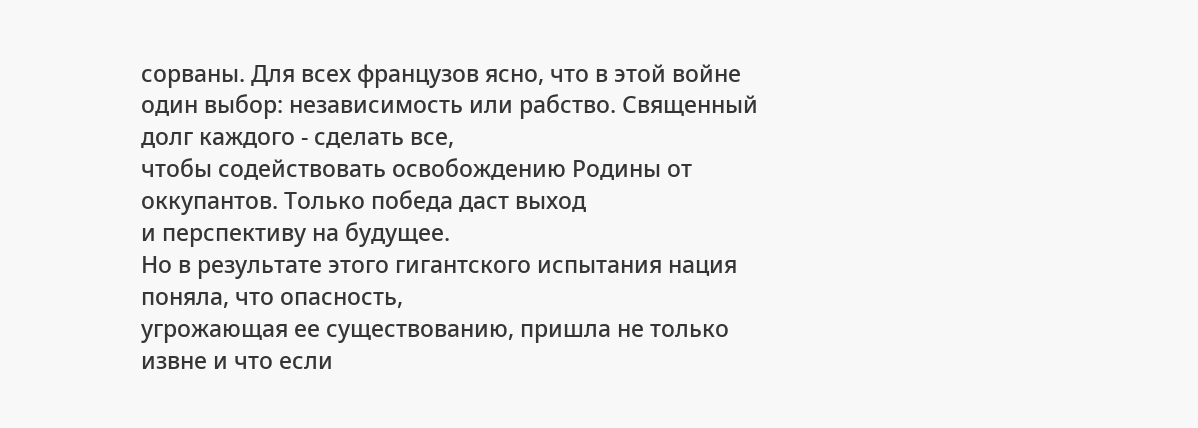сорваны. Для всех французов ясно, что в этой войне
один выбор: независимость или рабство. Священный долг каждого - сделать все,
чтобы содействовать освобождению Родины от оккупантов. Только победа даст выход
и перспективу на будущее.
Но в результате этого гигантского испытания нация поняла, что опасность,
угрожающая ее существованию, пришла не только извне и что если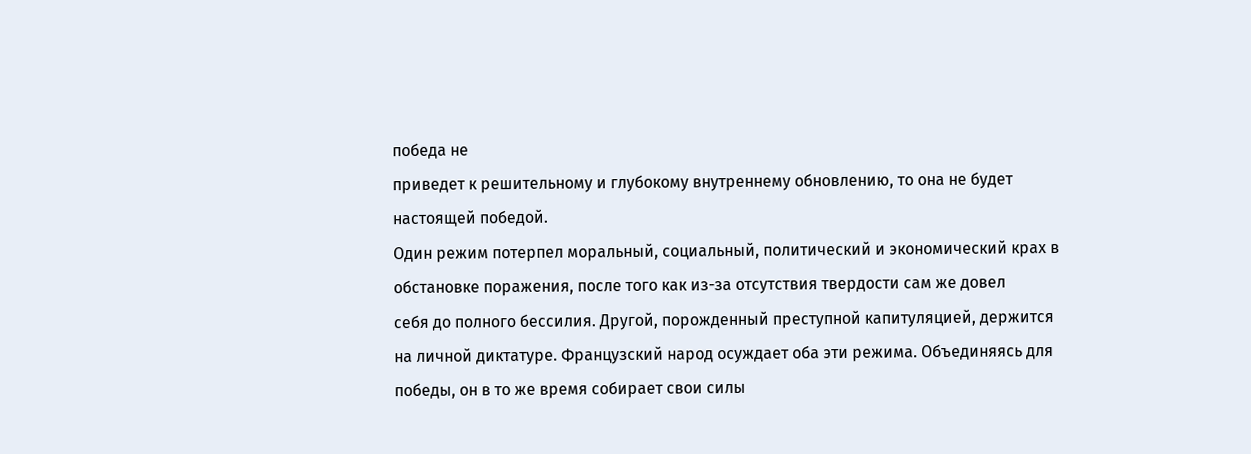победа не
приведет к решительному и глубокому внутреннему обновлению, то она не будет
настоящей победой.
Один режим потерпел моральный, социальный, политический и экономический крах в
обстановке поражения, после того как из-за отсутствия твердости сам же довел
себя до полного бессилия. Другой, порожденный преступной капитуляцией, держится
на личной диктатуре. Французский народ осуждает оба эти режима. Объединяясь для
победы, он в то же время собирает свои силы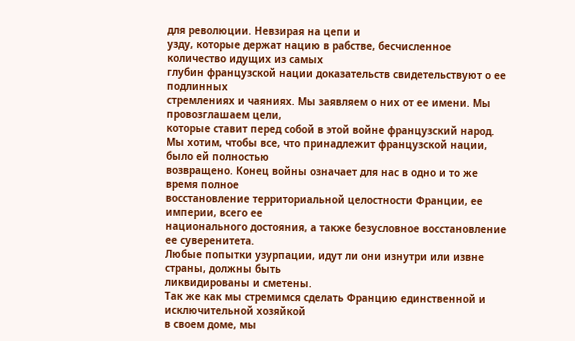для революции. Невзирая на цепи и
узду, которые держат нацию в рабстве, бесчисленное количество идущих из самых
глубин французской нации доказательств свидетельствуют о ее подлинных
стремлениях и чаяниях. Мы заявляем о них от ее имени. Мы провозглашаем цели,
которые ставит перед собой в этой войне французский народ.
Мы хотим, чтобы все, что принадлежит французской нации, было ей полностью
возвращено. Конец войны означает для нас в одно и то же время полное
восстановление территориальной целостности Франции, ее империи, всего ее
национального достояния, а также безусловное восстановление ее суверенитета.
Любые попытки узурпации, идут ли они изнутри или извне страны, должны быть
ликвидированы и сметены.
Так же как мы стремимся сделать Францию единственной и исключительной хозяйкой
в своем доме, мы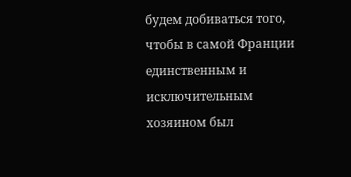будем добиваться того, чтобы в самой Франции единственным и
исключительным хозяином был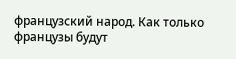французский народ. Как только французы будут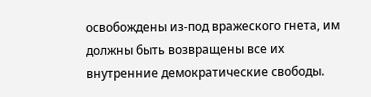освобождены из-под вражеского гнета, им должны быть возвращены все их
внутренние демократические свободы.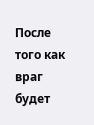После того как враг будет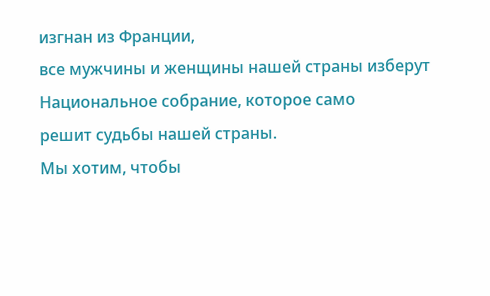изгнан из Франции,
все мужчины и женщины нашей страны изберут Национальное собрание, которое само
решит судьбы нашей страны.
Мы хотим, чтобы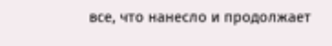все, что нанесло и продолжает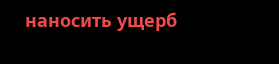наносить ущерб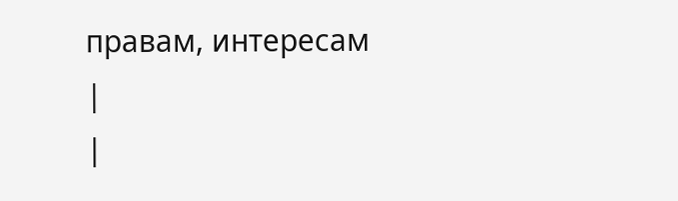правам, интересам
|
|